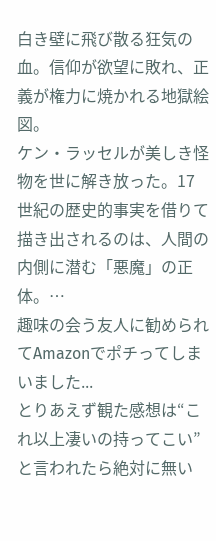白き壁に飛び散る狂気の血。信仰が欲望に敗れ、正義が権力に焼かれる地獄絵図。
ケン・ラッセルが美しき怪物を世に解き放った。17世紀の歴史的事実を借りて描き出されるのは、人間の内側に潜む「悪魔」の正体。…
趣味の会う友人に勧められてAmazonでポチってしまいました...
とりあえず観た感想は“これ以上凄いの持ってこい”と言われたら絶対に無い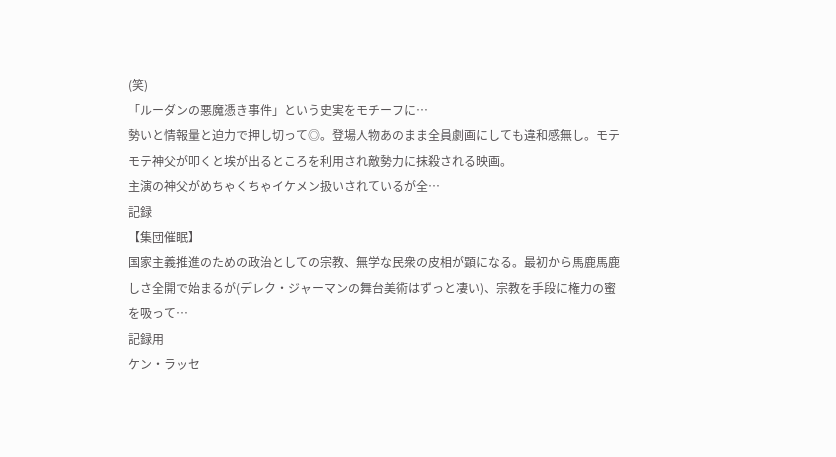(笑)
「ルーダンの悪魔憑き事件」という史実をモチーフに…
勢いと情報量と迫力で押し切って◎。登場人物あのまま全員劇画にしても違和感無し。モテモテ神父が叩くと埃が出るところを利用され敵勢力に抹殺される映画。
主演の神父がめちゃくちゃイケメン扱いされているが全…
記録
【集団催眠】
国家主義推進のための政治としての宗教、無学な民衆の皮相が顕になる。最初から馬鹿馬鹿しさ全開で始まるが(デレク・ジャーマンの舞台美術はずっと凄い)、宗教を手段に権力の蜜を吸って…
記録用
ケン・ラッセ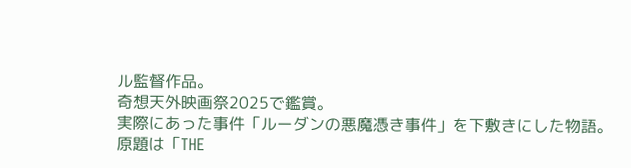ル監督作品。
奇想天外映画祭2025で鑑賞。
実際にあった事件「ルーダンの悪魔憑き事件」を下敷きにした物語。
原題は「THE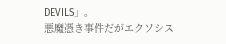DEVILS」。
悪魔憑き事件だがエクソシス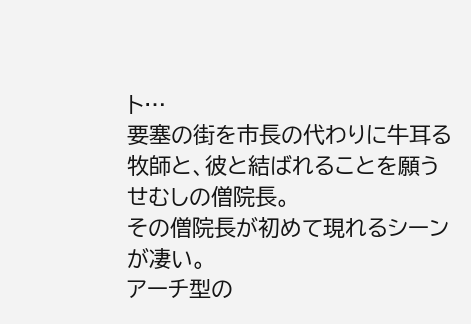ト…
要塞の街を市長の代わりに牛耳る牧師と、彼と結ばれることを願うせむしの僧院長。
その僧院長が初めて現れるシーンが凄い。
アーチ型の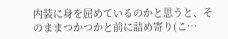内装に身を屈めているのかと思うと、そのままつかつかと前に詰め寄り(こ…